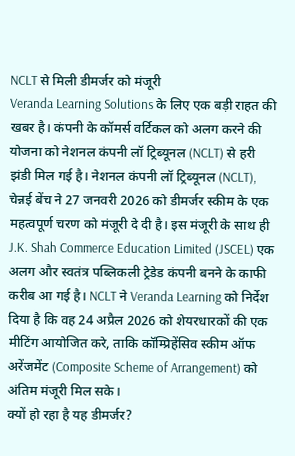NCLT से मिली डीमर्जर को मंजूरी
Veranda Learning Solutions के लिए एक बड़ी राहत की खबर है। कंपनी के कॉमर्स वर्टिकल को अलग करने की योजना को नेशनल कंपनी लॉ ट्रिब्यूनल (NCLT) से हरी झंडी मिल गई है। नेशनल कंपनी लॉ ट्रिब्यूनल (NCLT), चेन्नई बेंच ने 27 जनवरी 2026 को डीमर्जर स्कीम के एक महत्वपूर्ण चरण को मंजूरी दे दी है। इस मंजूरी के साथ ही J.K. Shah Commerce Education Limited (JSCEL) एक अलग और स्वतंत्र पब्लिकली ट्रेडेड कंपनी बनने के काफी करीब आ गई है। NCLT ने Veranda Learning को निर्देश दिया है कि वह 24 अप्रैल 2026 को शेयरधारकों की एक मीटिंग आयोजित करे, ताकि कॉम्प्रिहेंसिव स्कीम ऑफ अरेंजमेंट (Composite Scheme of Arrangement) को अंतिम मंजूरी मिल सके।
क्यों हो रहा है यह डीमर्जर?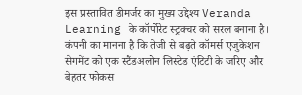इस प्रस्तावित डीमर्जर का मुख्य उद्देश्य Veranda Learning के कॉर्पोरेट स्ट्रक्चर को सरल बनाना है। कंपनी का मानना है कि तेजी से बढ़ते कॉमर्स एजुकेशन सेगमेंट को एक स्टैंडअलोन लिस्टेड एंटिटी के जरिए और बेहतर फोकस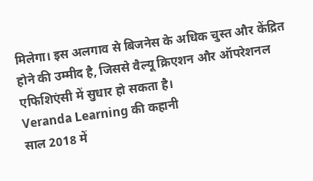मिलेगा। इस अलगाव से बिजनेस के अधिक चुस्त और केंद्रित होने की उम्मीद है, जिससे वैल्यू क्रिएशन और ऑपरेशनल एफिशिएंसी में सुधार हो सकता है।
Veranda Learning की कहानी
साल 2018 में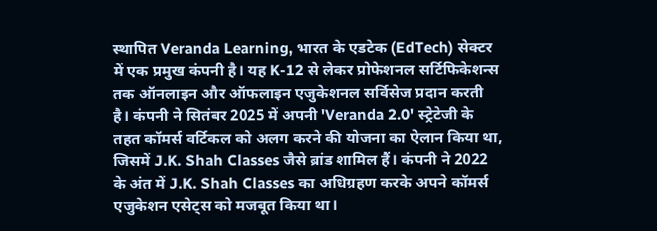स्थापित Veranda Learning, भारत के एडटेक (EdTech) सेक्टर में एक प्रमुख कंपनी है। यह K-12 से लेकर प्रोफेशनल सर्टिफिकेशन्स तक ऑनलाइन और ऑफलाइन एजुकेशनल सर्विसेज प्रदान करती है। कंपनी ने सितंबर 2025 में अपनी 'Veranda 2.0' स्ट्रेटेजी के तहत कॉमर्स वर्टिकल को अलग करने की योजना का ऐलान किया था, जिसमें J.K. Shah Classes जैसे ब्रांड शामिल हैं। कंपनी ने 2022 के अंत में J.K. Shah Classes का अधिग्रहण करके अपने कॉमर्स एजुकेशन एसेट्स को मजबूत किया था।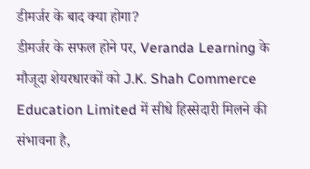डीमर्जर के बाद क्या होगा?
डीमर्जर के सफल होने पर, Veranda Learning के मौजूदा शेयरधारकों को J.K. Shah Commerce Education Limited में सीधे हिस्सेदारी मिलने की संभावना है,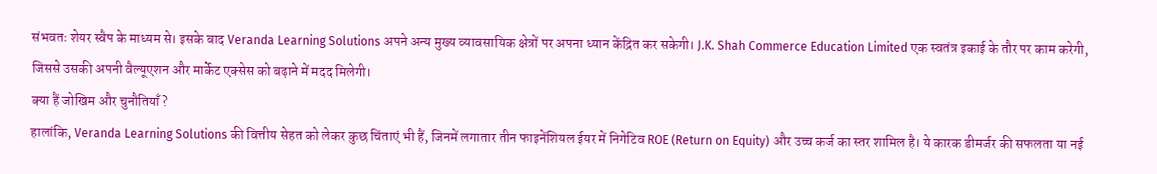संभवतः शेयर स्वैप के माध्यम से। इसके बाद Veranda Learning Solutions अपने अन्य मुख्य व्यावसायिक क्षेत्रों पर अपना ध्यान केंद्रित कर सकेगी। J.K. Shah Commerce Education Limited एक स्वतंत्र इकाई के तौर पर काम करेगी, जिससे उसकी अपनी वैल्यूएशन और मार्केट एक्सेस को बढ़ाने में मदद मिलेगी।
क्या हैं जोखिम और चुनौतियाँ?
हालांकि, Veranda Learning Solutions की वित्तीय सेहत को लेकर कुछ चिंताएं भी हैं, जिनमें लगातार तीन फाइनेंशियल ईयर में निगेटिव ROE (Return on Equity) और उच्च कर्ज का स्तर शामिल है। ये कारक डीमर्जर की सफलता या नई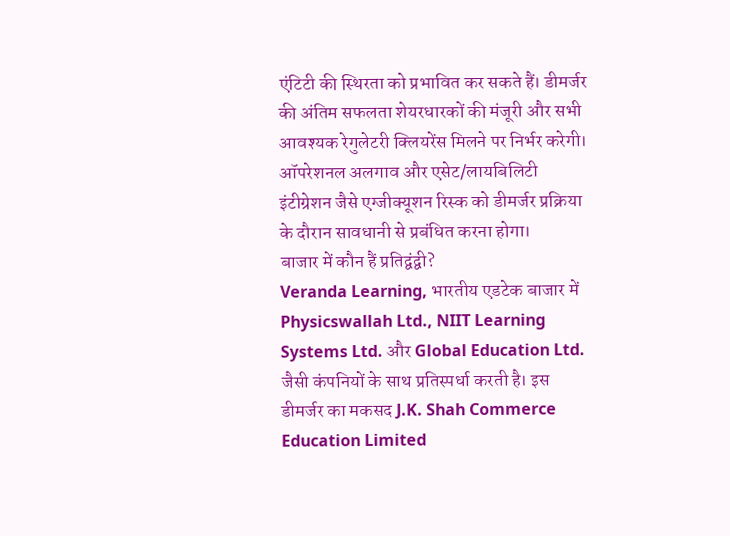एंटिटी की स्थिरता को प्रभावित कर सकते हैं। डीमर्जर की अंतिम सफलता शेयरधारकों की मंजूरी और सभी आवश्यक रेगुलेटरी क्लियरेंस मिलने पर निर्भर करेगी। ऑपरेशनल अलगाव और एसेट/लायबिलिटी इंटीग्रेशन जैसे एग्जीक्यूशन रिस्क को डीमर्जर प्रक्रिया के दौरान सावधानी से प्रबंधित करना होगा।
बाजार में कौन हैं प्रतिद्वंद्वी?
Veranda Learning, भारतीय एडटेक बाजार में Physicswallah Ltd., NIIT Learning Systems Ltd. और Global Education Ltd. जैसी कंपनियों के साथ प्रतिस्पर्धा करती है। इस डीमर्जर का मकसद J.K. Shah Commerce Education Limited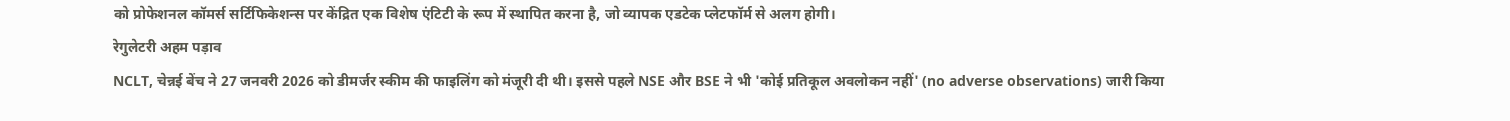को प्रोफेशनल कॉमर्स सर्टिफिकेशन्स पर केंद्रित एक विशेष एंटिटी के रूप में स्थापित करना है, जो व्यापक एडटेक प्लेटफॉर्म से अलग होगी।
रेगुलेटरी अहम पड़ाव
NCLT, चेन्नई बेंच ने 27 जनवरी 2026 को डीमर्जर स्कीम की फाइलिंग को मंजूरी दी थी। इससे पहले NSE और BSE ने भी 'कोई प्रतिकूल अवलोकन नहीं' (no adverse observations) जारी किया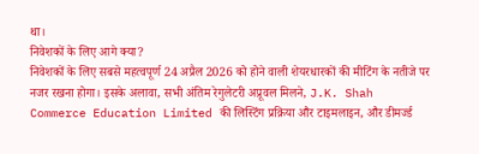था।
निवेशकों के लिए आगे क्या?
निवेशकों के लिए सबसे महत्वपूर्ण 24 अप्रैल 2026 को होने वाली शेयरधारकों की मीटिंग के नतीजे पर नजर रखना होगा। इसके अलावा, सभी अंतिम रेगुलेटरी अप्रूवल मिलने, J.K. Shah Commerce Education Limited की लिस्टिंग प्रक्रिया और टाइमलाइन, और डीमर्ज्ड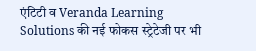एंटिटी व Veranda Learning Solutions की नई फोकस स्ट्रेटेजी पर भी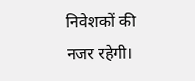निवेशकों की नजर रहेगी।